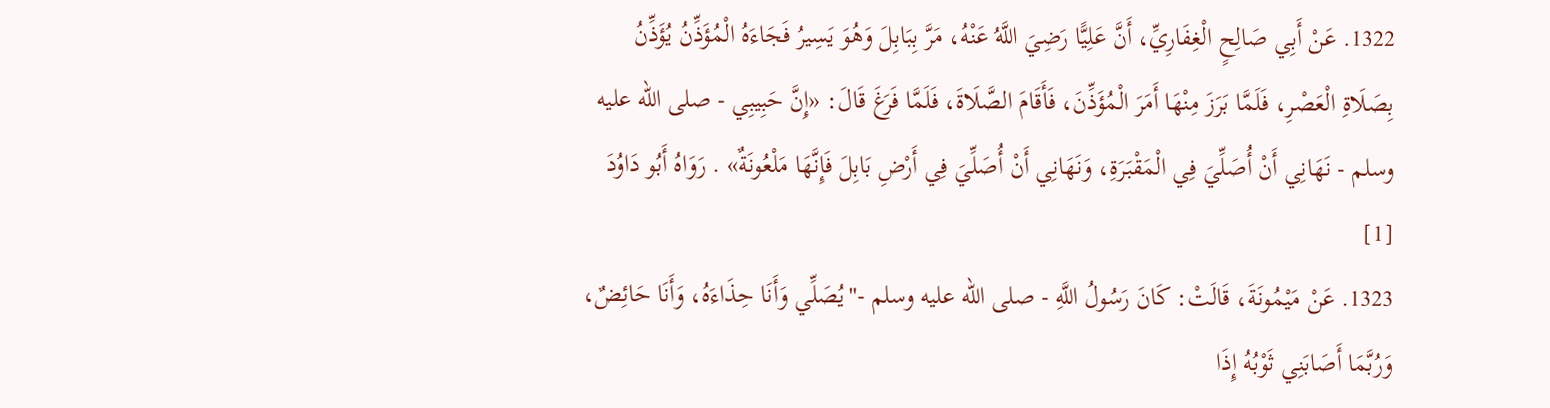1322. عَنْ أَبِي صَالِحٍ الْغِفَارِيِّ، أَنَّ عَلِيًّا رَضِيَ اللَّهُ عَنْهُ، مَرَّ بِبَابِلَ وَهُوَ يَسِيرُ فَجَاءَهُ الْمُؤَذِّنُ يُؤَذِّنُ بِصَلَاةِ الْعَصْرِ، فَلَمَّا بَرَزَ مِنْهَا أَمَرَ الْمُؤَذِّنَ، فَأَقَامَ الصَّلَاةَ، فَلَمَّا فَرَغَ قَالَ: «إِنَّ حَبِيبِي - صلى الله عليه وسلم - نَهَانِي أَنْ أُصَلِّيَ فِي الْمَقْبَرَةِ، وَنَهَانِي أَنْ أُصَلِّيَ فِي أَرْضِ بَابِلَ فَإِنَّهَا مَلْعُونَةٌ» . رَوَاهُ أَبُو دَاوُدَ [1]
1323. عَنْ مَيْمُونَةَ، قَالَتْ: كَانَ رَسُولُ اللَّهِ - صلى الله عليه وسلم -"يُصَلِّي وَأَنَا حِذَاءَهُ، وَأَنَا حَائِضٌ، وَرُبَّمَا أَصَابَنِي ثَوْبُهُ إِذَا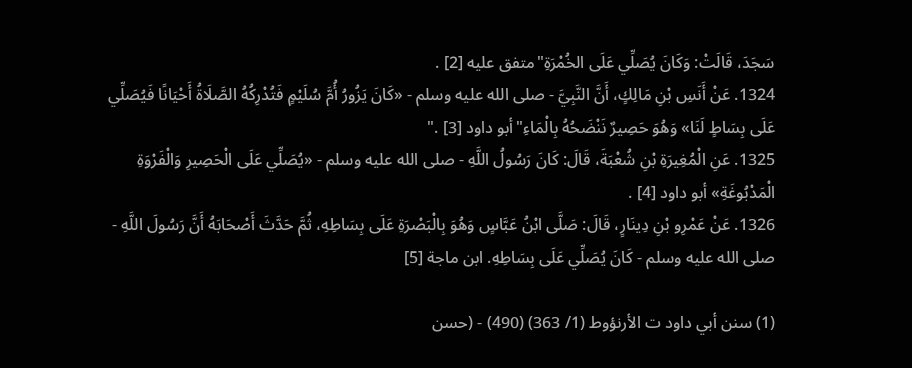سَجَدَ، قَالَتْ: وَكَانَ يُصَلِّي عَلَى الخُمْرَةِ"متفق عليه [2] .
1324. عَنْ أَنَسِ بْنِ مَالِكٍ، أَنَّ النَّبِيَّ - صلى الله عليه وسلم - «كَانَ يَزُورُ أُمَّ سُلَيْمٍ فَتُدْرِكُهُ الصَّلَاةُ أَحْيَانًا فَيُصَلِّي عَلَى بِسَاطٍ لَنَا» وَهُوَ حَصِيرٌ نَنْضَحُهُ بِالْمَاءِ"أبو داود [3] ."
1325. عَنِ الْمُغِيرَةِ بْنِ شُعْبَةَ، قَالَ: كَانَ رَسُولُ اللَّهِ - صلى الله عليه وسلم - «يُصَلِّي عَلَى الْحَصِيرِ وَالْفَرْوَةِ الْمَدْبُوغَةِ» أبو داود [4] .
1326. عَنْ عَمْرِو بْنِ دِينَارٍ، قَالَ: صَلَّى ابْنُ عَبَّاسٍ وَهُوَ بِالْبَصْرَةِ عَلَى بِسَاطِهِ، ثُمَّ حَدَّثَ أَصْحَابَهُ أَنَّ رَسُولَ اللَّهِ - صلى الله عليه وسلم - كَانَ يُصَلِّي عَلَى بِسَاطِهِ. ابن ماجة [5]

(1) سنن أبي داود ت الأرنؤوط (1/ 363) (490) - (حسن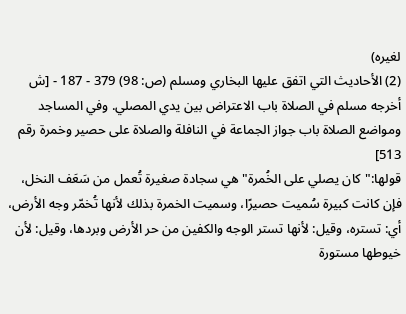لغيره)
(2) الأحاديث التي اتفق عليها البخاري ومسلم (ص: 98) 379 - 187 - [ش أخرجه مسلم في الصلاة باب الاعتراض بين يدي المصلي. وفي المساجد ومواضع الصلاة باب جواز الجماعة في النافلة والصلاة على حصير وخمرة رقم 513]
قولها:"كان يصلي على الخُمرة"هي سجادة صغيرة تُعمل من سَعَف النخل، فإن كانت كبيرة سُميت حصيرًا، وسميت الخمرة بذلك لأنها تُخمّر وجه الأرض، أي: تستره، وقيل: لأنها تستر الوجه والكفين من حر الأرض وبردها، وقيل: لأن خيوطها مستورة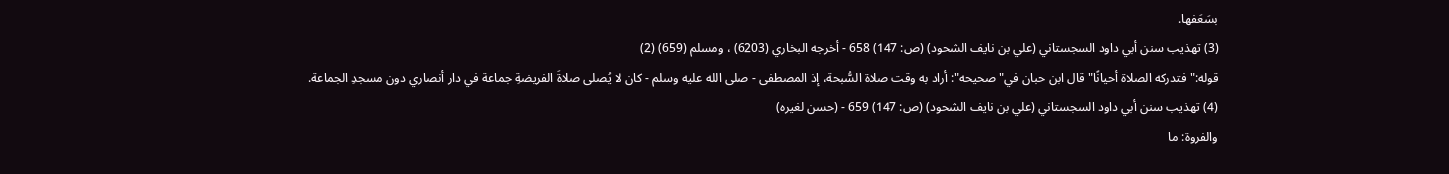بسَعَفها.
(3) تهذيب سنن أبي داود السجستاني (علي بن نايف الشحود) (ص: 147) 658 - أخرجه البخاري (6203) ، ومسلم (659) (2)
قوله:"فتدركه الصلاة أحيانًا"قال ابن حبان في"صحيحه": أراد به وقت صلاة السُّبحة، إذ المصطفى - صلى الله عليه وسلم - كان لا يُصلى صلاةَ الفريضةِ جماعة في دار أنصاري دون مسجدِ الجماعة.
(4) تهذيب سنن أبي داود السجستاني (علي بن نايف الشحود) (ص: 147) 659 - (حسن لغيره)
والفروة: ما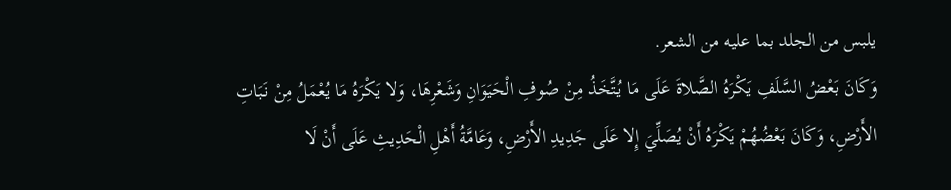يلبس من الجلد بما عليه من الشعر.
وَكَانَ بَعْضُ السَّلَفِ يَكْرَهُ الصَّلاةَ عَلَى مَا يُتَّخَذُ مِنْ صُوفِ الْحَيَوَانِ وَشَعْرِهَا، وَلا يَكْرَهُ مَا يُعْمَلُ مِنْ نَبَاتِ الأَرْضِ، وَكَانَ بَعْضُهُمْ يَكْرَهُ أَنْ يُصَلِّيَ إِلا عَلَى جَدِيدِ الأَرْضِ، وَعَامَّةُ أَهْلِ الْحَدِيثِ عَلَى أَنْ لَا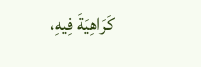كَرَاهِيَةَ فِيهِ،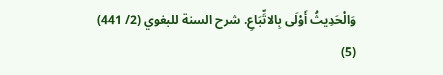وَالْحَدِيثُ أَوْلَى بِالاتِّبَاعِ. شرح السنة للبغوي (2/ 441)
(5)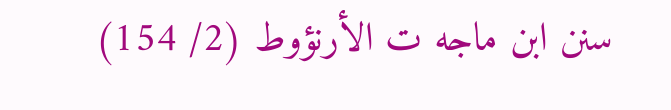سنن ابن ماجه ت الأرنؤوط (2/ 154)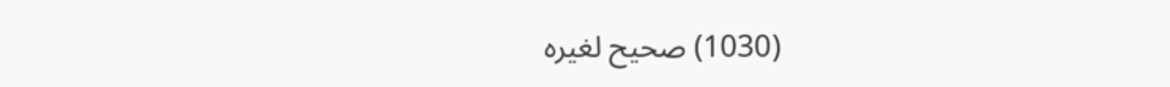(1030) صحيح لغيره